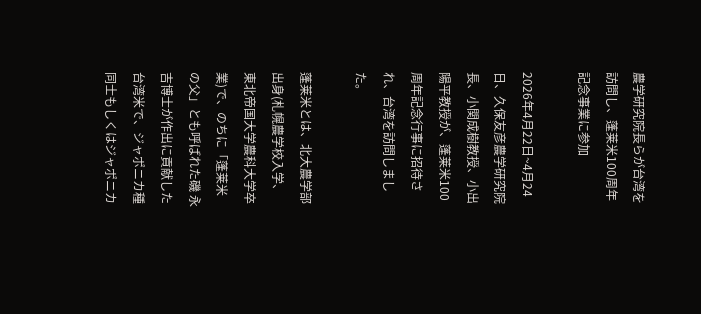農学研究院長らが台湾を訪問し、蓬莱米100周年記念事業に参加

2026年4月22日~4月24日、久保友彦農学研究院長、小関成樹教授、小出陽平教授が、蓬莱米100周年記念行事に招待され、台湾を訪問しました。

蓬莱米とは、北大農学部出身(札幌農学校入学、東北帝国大学農科大学卒業)で、のちに「蓬莱米の父」とも呼ばれた磯 永吉博士が作出に貢献した台湾米で、ジャポニカ種同士もしくはジャポニカ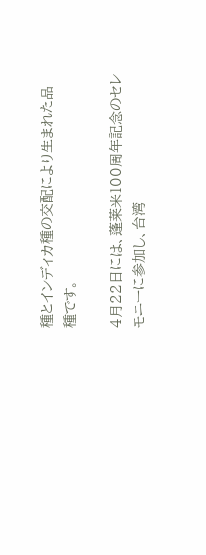種とインディカ種の交配により生まれた品種です。

4月22日には、蓬莱米100周年記念のセレモニーに参加し、台湾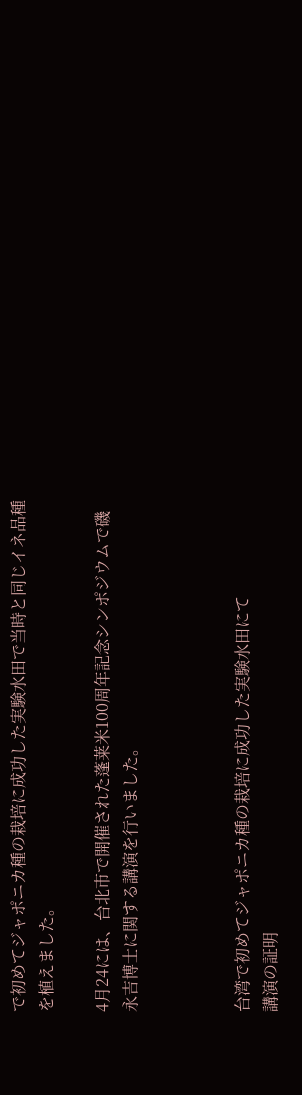で初めてジャポニカ種の栽培に成功した実験水田で当時と同じイネ品種を植えました。

4月24には、台北市で開催された蓬莱米100周年記念シンポジウムで磯 永吉博士に関する講演を行いました。



台湾で初めてジャポニカ種の栽培に成功した実験水田にて
講演の証明